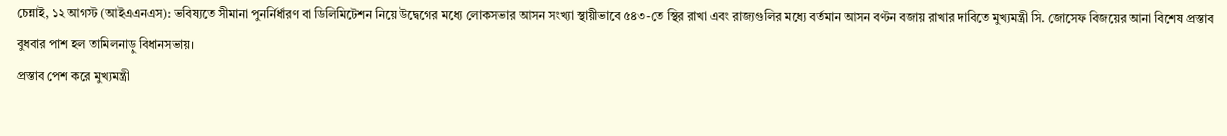চেন্নাই, ১২ আগস্ট (আইএএনএস): ভবিষ্যতে সীমানা পুনর্নির্ধারণ বা ডিলিমিটেশন নিয়ে উদ্বেগের মধ্যে লোকসভার আসন সংখ্যা স্থায়ীভাবে ৫৪৩-তে স্থির রাখা এবং রাজ্যগুলির মধ্যে বর্তমান আসন বণ্টন বজায় রাখার দাবিতে মুখ্যমন্ত্রী সি. জোসেফ বিজয়ের আনা বিশেষ প্রস্তাব বুধবার পাশ হল তামিলনাড়ু বিধানসভায়।
প্রস্তাব পেশ করে মুখ্যমন্ত্রী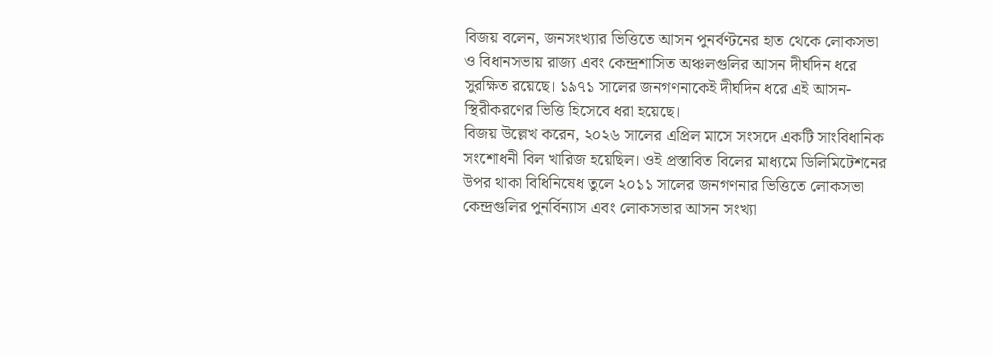বিজয় বলেন, জনসংখ্যার ভিত্তিতে আসন পুনর্বণ্টনের হাত থেকে লোকসভা ও বিধানসভায় রাজ্য এবং কেন্দ্রশাসিত অঞ্চলগুলির আসন দীর্ঘদিন ধরে সুরক্ষিত রয়েছে। ১৯৭১ সালের জনগণনাকেই দীর্ঘদিন ধরে এই আসন-স্থিরীকরণের ভিত্তি হিসেবে ধরা হয়েছে।
বিজয় উল্লেখ করেন, ২০২৬ সালের এপ্রিল মাসে সংসদে একটি সাংবিধানিক সংশোধনী বিল খারিজ হয়েছিল। ওই প্রস্তাবিত বিলের মাধ্যমে ডিলিমিটেশনের উপর থাকা বিধিনিষেধ তুলে ২০১১ সালের জনগণনার ভিত্তিতে লোকসভা কেন্দ্রগুলির পুনর্বিন্যাস এবং লোকসভার আসন সংখ্যা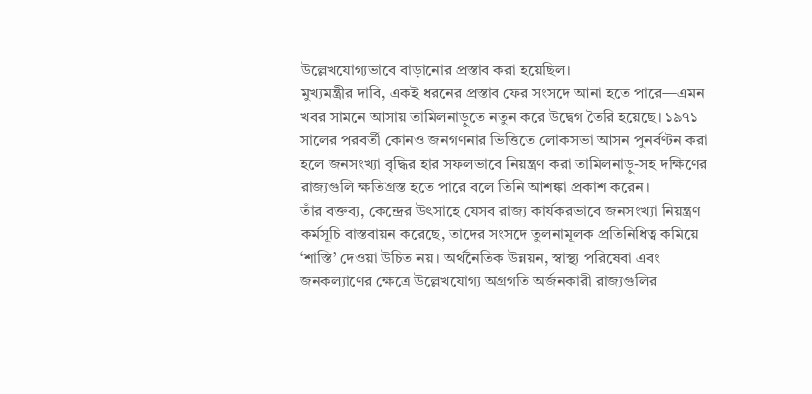উল্লেখযোগ্যভাবে বাড়ানোর প্রস্তাব করা হয়েছিল।
মুখ্যমন্ত্রীর দাবি, একই ধরনের প্রস্তাব ফের সংসদে আনা হতে পারে—এমন খবর সামনে আসায় তামিলনাড়ুতে নতুন করে উদ্বেগ তৈরি হয়েছে। ১৯৭১ সালের পরবর্তী কোনও জনগণনার ভিত্তিতে লোকসভা আসন পুনর্বণ্টন করা হলে জনসংখ্যা বৃদ্ধির হার সফলভাবে নিয়ন্ত্রণ করা তামিলনাড়ু-সহ দক্ষিণের রাজ্যগুলি ক্ষতিগ্রস্ত হতে পারে বলে তিনি আশঙ্কা প্রকাশ করেন।
তাঁর বক্তব্য, কেন্দ্রের উৎসাহে যেসব রাজ্য কার্যকরভাবে জনসংখ্যা নিয়ন্ত্রণ কর্মসূচি বাস্তবায়ন করেছে, তাদের সংসদে তুলনামূলক প্রতিনিধিত্ব কমিয়ে ‘শাস্তি’ দেওয়া উচিত নয়। অর্থনৈতিক উন্নয়ন, স্বাস্থ্য পরিষেবা এবং জনকল্যাণের ক্ষেত্রে উল্লেখযোগ্য অগ্রগতি অর্জনকারী রাজ্যগুলির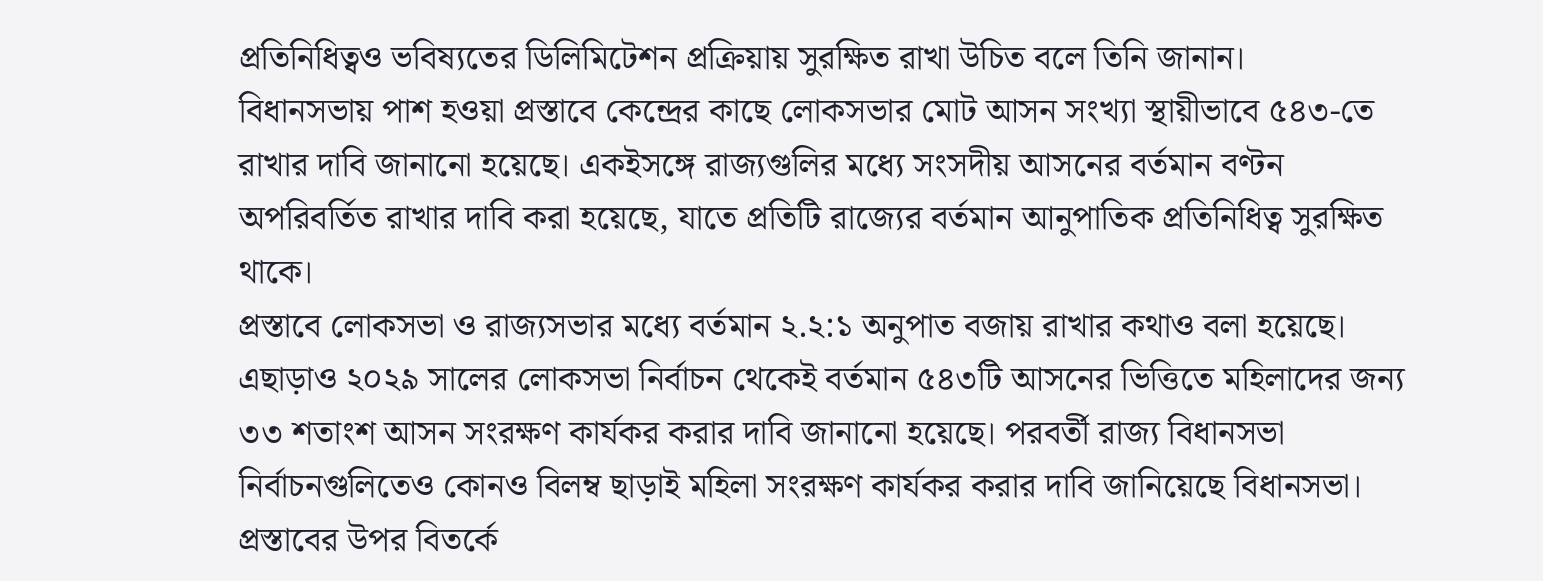প্রতিনিধিত্বও ভবিষ্যতের ডিলিমিটেশন প্রক্রিয়ায় সুরক্ষিত রাখা উচিত বলে তিনি জানান।
বিধানসভায় পাশ হওয়া প্রস্তাবে কেন্দ্রের কাছে লোকসভার মোট আসন সংখ্যা স্থায়ীভাবে ৫৪৩-তে রাখার দাবি জানানো হয়েছে। একইসঙ্গে রাজ্যগুলির মধ্যে সংসদীয় আসনের বর্তমান বণ্টন অপরিবর্তিত রাখার দাবি করা হয়েছে, যাতে প্রতিটি রাজ্যের বর্তমান আনুপাতিক প্রতিনিধিত্ব সুরক্ষিত থাকে।
প্রস্তাবে লোকসভা ও রাজ্যসভার মধ্যে বর্তমান ২.২:১ অনুপাত বজায় রাখার কথাও বলা হয়েছে।
এছাড়াও ২০২৯ সালের লোকসভা নির্বাচন থেকেই বর্তমান ৫৪৩টি আসনের ভিত্তিতে মহিলাদের জন্য ৩৩ শতাংশ আসন সংরক্ষণ কার্যকর করার দাবি জানানো হয়েছে। পরবর্তী রাজ্য বিধানসভা নির্বাচনগুলিতেও কোনও বিলম্ব ছাড়াই মহিলা সংরক্ষণ কার্যকর করার দাবি জানিয়েছে বিধানসভা।
প্রস্তাবের উপর বিতর্কে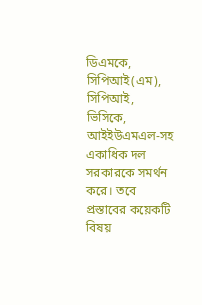ডিএমকে, সিপিআই(এম), সিপিআই, ভিসিকে, আইইউএমএল-সহ একাধিক দল সরকারকে সমর্থন করে। তবে প্রস্তাবের কয়েকটি বিষয়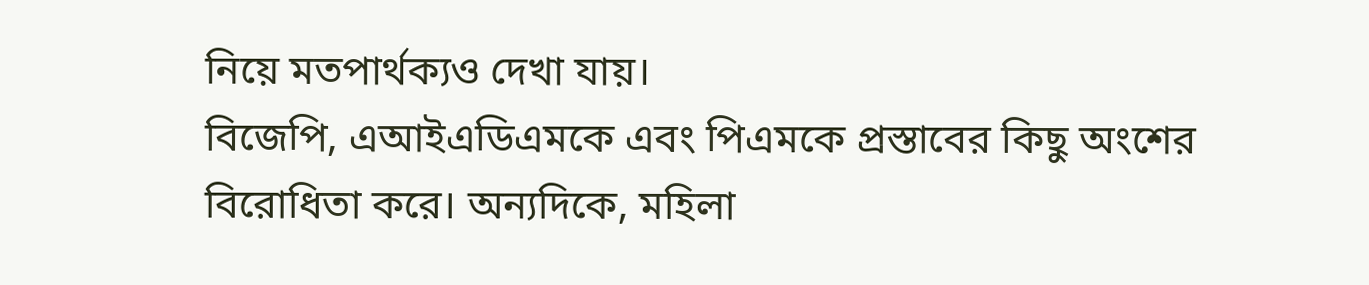নিয়ে মতপার্থক্যও দেখা যায়।
বিজেপি, এআইএডিএমকে এবং পিএমকে প্রস্তাবের কিছু অংশের বিরোধিতা করে। অন্যদিকে, মহিলা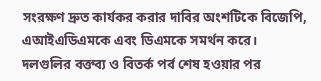সংরক্ষণ দ্রুত কার্যকর করার দাবির অংশটিকে বিজেপি, এআইএডিএমকে এবং ডিএমকে সমর্থন করে।
দলগুলির বক্তব্য ও বিতর্ক পর্ব শেষ হওয়ার পর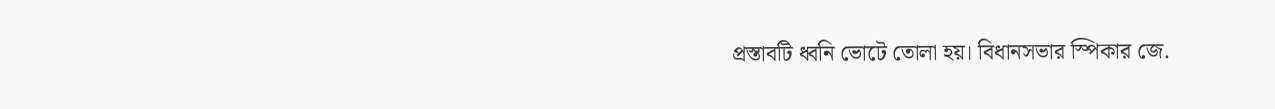প্রস্তাবটি ধ্বনি ভোটে তোলা হয়। বিধানসভার স্পিকার জে.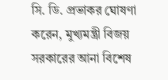সি. ডি. প্রভাকর ঘোষণা করেন, মুখ্যমন্ত্রী বিজয় সরকারের আনা বিশেষ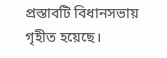প্রস্তাবটি বিধানসভায় গৃহীত হয়েছে।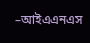–আইএএনএস